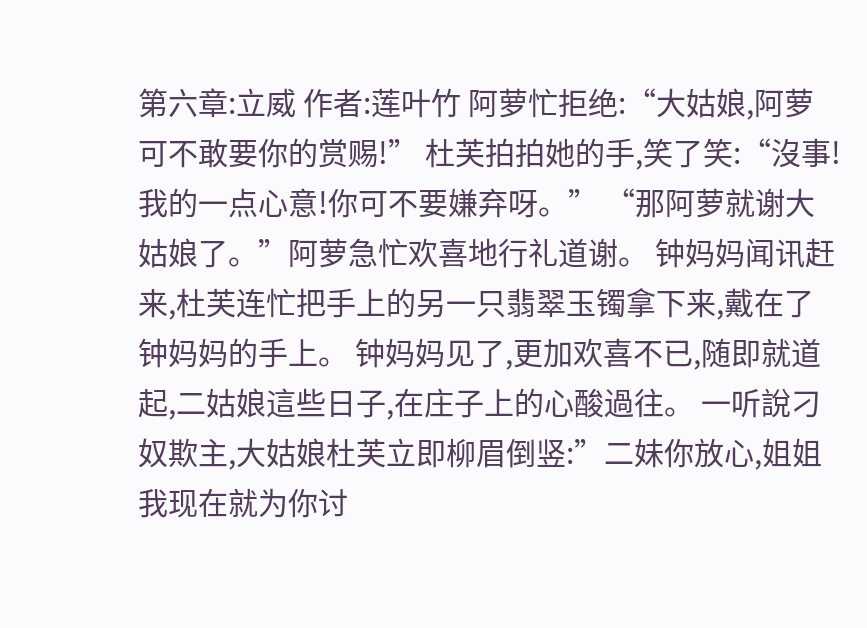第六章:立威 作者:莲叶竹 阿萝忙拒绝:“大姑娘,阿萝可不敢要你的赏赐!” 杜芙拍拍她的手,笑了笑:“沒事!我的一点心意!你可不要嫌弃呀。” “那阿萝就谢大姑娘了。”阿萝急忙欢喜地行礼道谢。 钟妈妈闻讯赶来,杜芙连忙把手上的另一只翡翠玉镯拿下来,戴在了钟妈妈的手上。 钟妈妈见了,更加欢喜不已,随即就道起,二姑娘這些日子,在庄子上的心酸過往。 一听說刁奴欺主,大姑娘杜芙立即柳眉倒竖:”二妹你放心,姐姐我现在就为你讨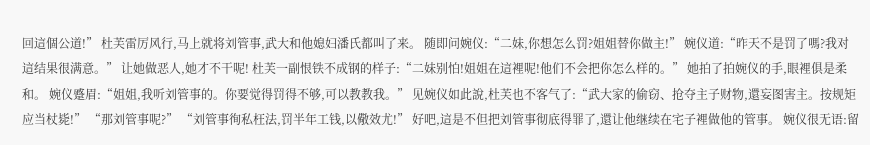回這個公道!” 杜芙雷厉风行,马上就将刘管事,武大和他媳妇潘氏都叫了来。 随即问婉仪:“二妹,你想怎么罚?姐姐替你做主!” 婉仪道:“昨天不是罚了嗎?我对這结果很满意。” 让她做恶人,她才不干呢! 杜芙一副恨铁不成钢的样子:“二妹别怕!姐姐在這裡呢!他们不会把你怎么样的。” 她拍了拍婉仪的手,眼裡俱是柔和。 婉仪蹙眉:“姐姐,我听刘管事的。你要觉得罚得不够,可以教教我。” 见婉仪如此說,杜芙也不客气了:“武大家的偷窃、抢夺主子财物,還妄图害主。按规矩应当杖毙!” “那刘管事呢?” “刘管事徇私枉法,罚半年工钱,以儆效尤!” 好吧,這是不但把刘管事彻底得罪了,還让他继续在宅子裡做他的管事。 婉仪很无语:留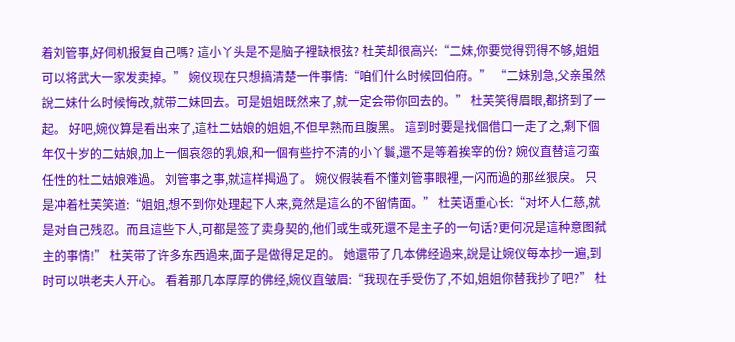着刘管事,好伺机报复自己嗎? 這小丫头是不是脑子裡缺根弦? 杜芙却很高兴:“二妹,你要觉得罚得不够,姐姐可以将武大一家发卖掉。” 婉仪现在只想搞清楚一件事情:“咱们什么时候回伯府。” “二妹别急,父亲虽然說二妹什么时候悔改,就带二妹回去。可是姐姐既然来了,就一定会带你回去的。” 杜芙笑得眉眼,都挤到了一起。 好吧,婉仪算是看出来了,這杜二姑娘的姐姐,不但早熟而且腹黑。 這到时要是找個借口一走了之,剩下個年仅十岁的二姑娘,加上一個哀怨的乳娘,和一個有些拧不清的小丫鬟,還不是等着挨宰的份? 婉仪直替這刁蛮任性的杜二姑娘难過。 刘管事之事,就這样揭過了。 婉仪假装看不懂刘管事眼裡,一闪而過的那丝狠戾。 只是冲着杜芙笑道:“姐姐,想不到你处理起下人来,竟然是這么的不留情面。” 杜芙语重心长:“对坏人仁慈,就是对自己残忍。而且這些下人,可都是签了卖身契的,他们或生或死還不是主子的一句话?更何况是這种意图弑主的事情!” 杜芙带了许多东西過来,面子是做得足足的。 她還带了几本佛经過来,說是让婉仪每本抄一遍,到时可以哄老夫人开心。 看着那几本厚厚的佛经,婉仪直皱眉:“我现在手受伤了,不如,姐姐你替我抄了吧?” 杜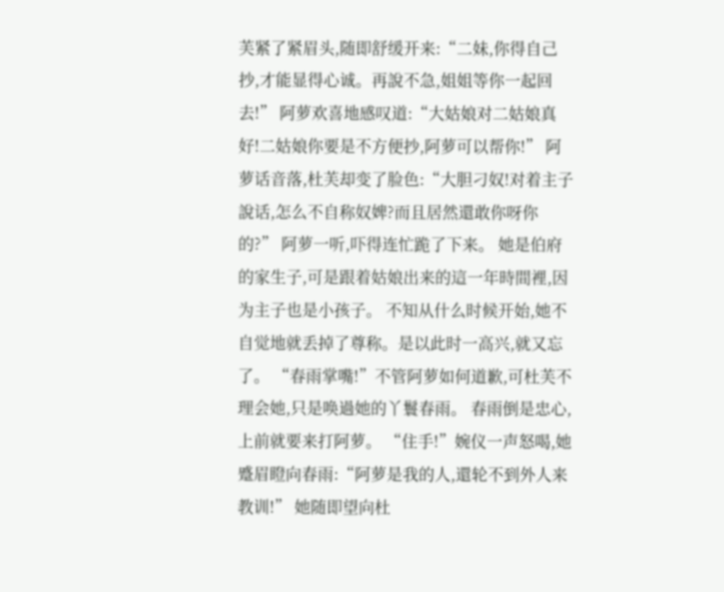芙紧了紧眉头,随即舒缓开来:“二妹,你得自己抄,才能显得心诚。再說不急,姐姐等你一起回去!” 阿萝欢喜地感叹道:“大姑娘对二姑娘真好!二姑娘你要是不方便抄,阿萝可以帮你!” 阿萝话音落,杜芙却变了脸色:“大胆刁奴!对着主子說话,怎么不自称奴婢?而且居然還敢你呀你的?” 阿萝一听,吓得连忙跪了下来。 她是伯府的家生子,可是跟着姑娘出来的這一年時間裡,因为主子也是小孩子。 不知从什么时候开始,她不自觉地就丢掉了尊称。是以此时一高兴,就又忘了。 “春雨掌嘴!”不管阿萝如何道歉,可杜芙不理会她,只是唤過她的丫鬟春雨。 春雨倒是忠心,上前就要来打阿萝。 “住手!”婉仪一声怒喝,她蹙眉瞪向春雨:“阿萝是我的人,還轮不到外人来教训!” 她随即望向杜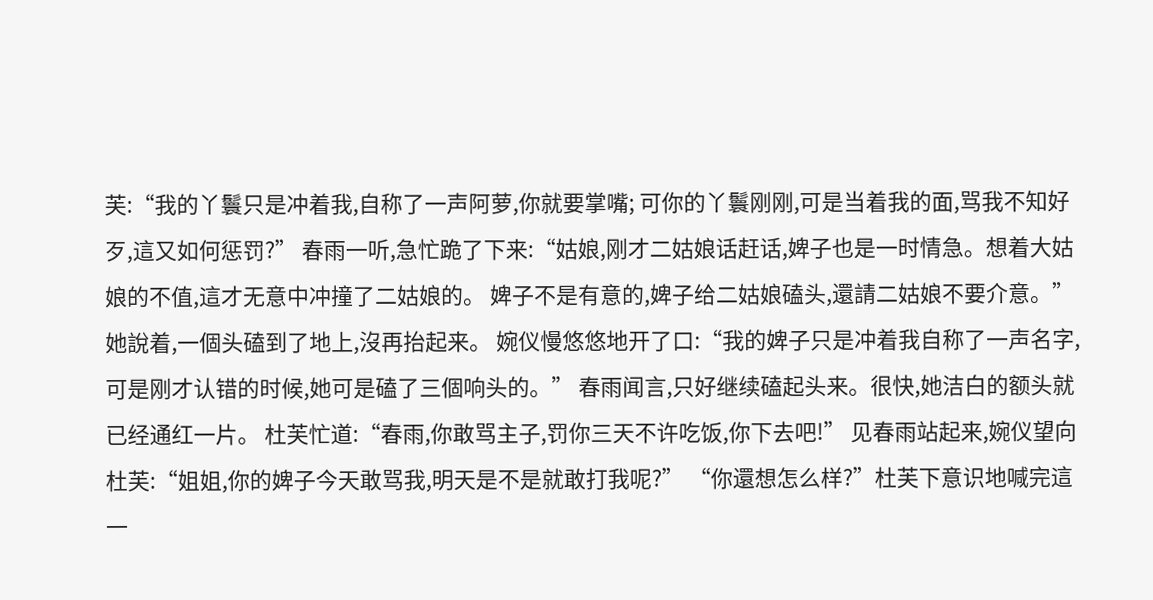芙:“我的丫鬟只是冲着我,自称了一声阿萝,你就要掌嘴; 可你的丫鬟刚刚,可是当着我的面,骂我不知好歹,這又如何惩罚?” 春雨一听,急忙跪了下来:“姑娘,刚才二姑娘话赶话,婢子也是一时情急。想着大姑娘的不值,這才无意中冲撞了二姑娘的。 婢子不是有意的,婢子给二姑娘磕头,還請二姑娘不要介意。” 她說着,一個头磕到了地上,沒再抬起来。 婉仪慢悠悠地开了口:“我的婢子只是冲着我自称了一声名字,可是刚才认错的时候,她可是磕了三個响头的。” 春雨闻言,只好继续磕起头来。很快,她洁白的额头就已经通红一片。 杜芙忙道:“春雨,你敢骂主子,罚你三天不许吃饭,你下去吧!” 见春雨站起来,婉仪望向杜芙:“姐姐,你的婢子今天敢骂我,明天是不是就敢打我呢?” “你還想怎么样?”杜芙下意识地喊完這一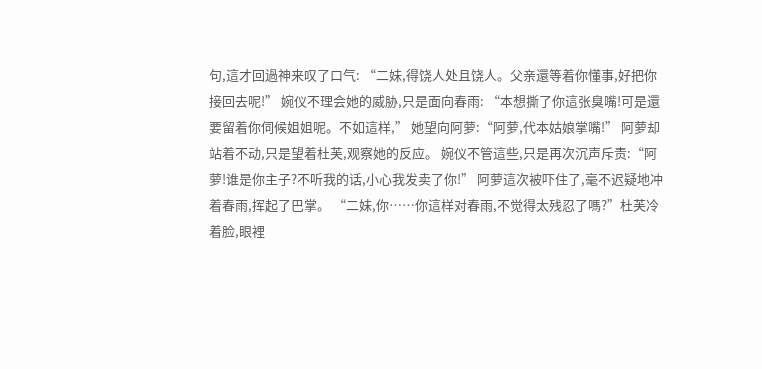句,這才回過神来叹了口气: “二妹,得饶人处且饶人。父亲還等着你懂事,好把你接回去呢!” 婉仪不理会她的威胁,只是面向春雨: “本想撕了你這张臭嘴!可是還要留着你伺候姐姐呢。不如這样,” 她望向阿萝:“阿萝,代本姑娘掌嘴!” 阿萝却站着不动,只是望着杜芙,观察她的反应。 婉仪不管這些,只是再次沉声斥责:“阿萝!谁是你主子?不听我的话,小心我发卖了你!” 阿萝這次被吓住了,毫不迟疑地冲着春雨,挥起了巴掌。 “二妹,你……你這样对春雨,不觉得太残忍了嗎?”杜芙冷着脸,眼裡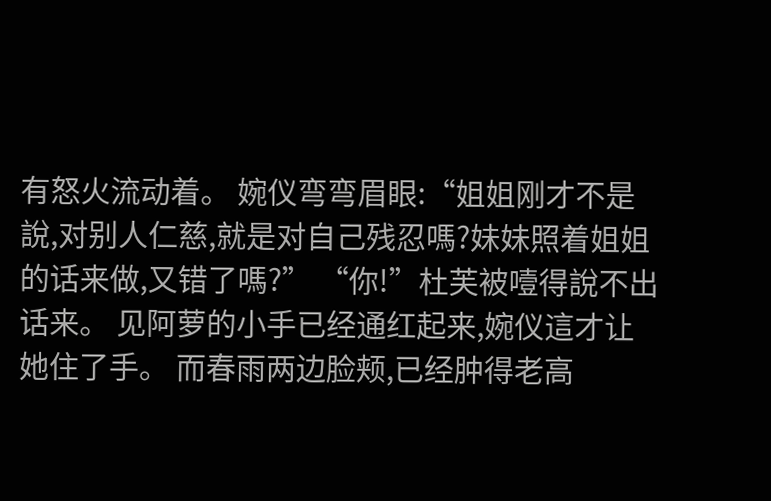有怒火流动着。 婉仪弯弯眉眼:“姐姐刚才不是說,对别人仁慈,就是对自己残忍嗎?妹妹照着姐姐的话来做,又错了嗎?” “你!”杜芙被噎得說不出话来。 见阿萝的小手已经通红起来,婉仪這才让她住了手。 而春雨两边脸颊,已经肿得老高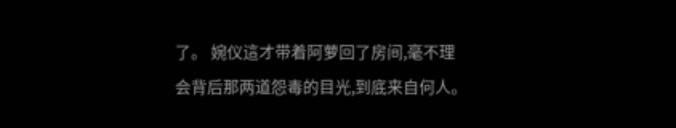了。 婉仪這才带着阿萝回了房间,毫不理会背后那两道怨毒的目光,到底来自何人。